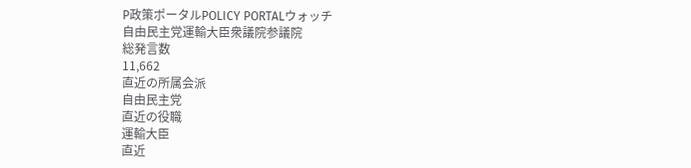P政策ポータルPOLICY PORTALウォッチ
自由民主党運輸大臣衆議院参議院
総発言数
11,662
直近の所属会派
自由民主党
直近の役職
運輸大臣
直近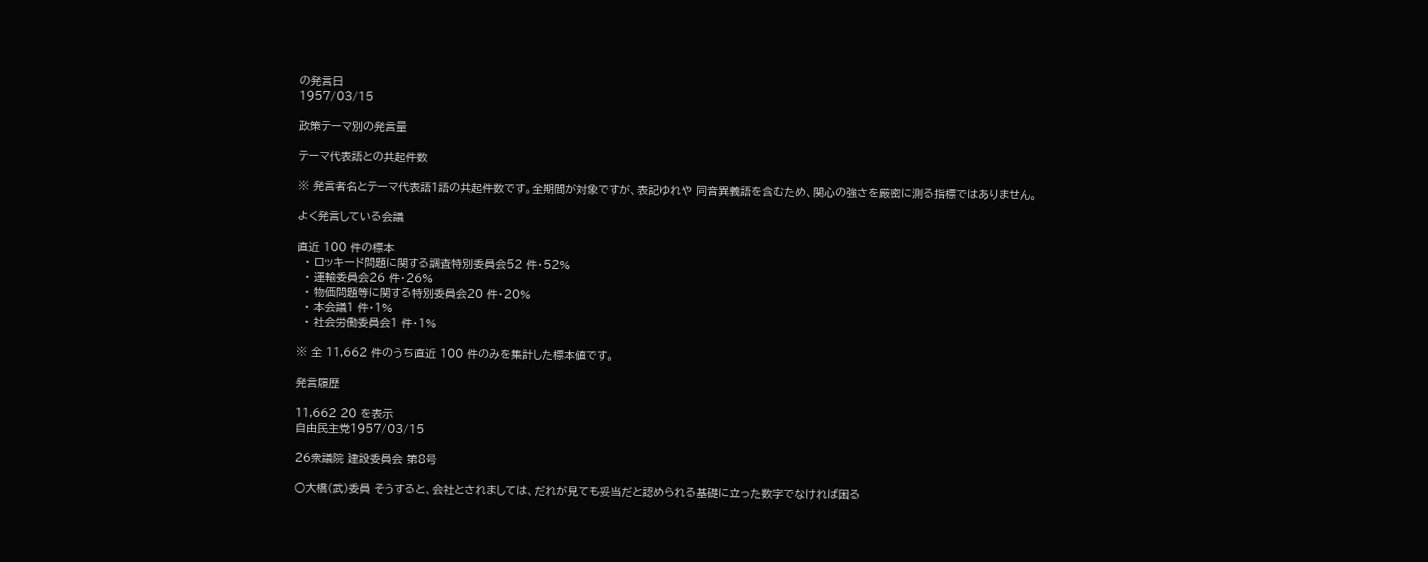の発言日
1957/03/15

政策テーマ別の発言量

テーマ代表語との共起件数

※ 発言者名とテーマ代表語1語の共起件数です。全期間が対象ですが、表記ゆれや 同音異義語を含むため、関心の強さを厳密に測る指標ではありません。

よく発言している会議

直近 100 件の標本
  • ロッキード問題に関する調査特別委員会52 件・52%
  • 運輸委員会26 件・26%
  • 物価問題等に関する特別委員会20 件・20%
  • 本会議1 件・1%
  • 社会労働委員会1 件・1%

※ 全 11,662 件のうち直近 100 件のみを集計した標本値です。

発言履歴

11,662 20 を表示
自由民主党1957/03/15

26衆議院 建設委員会 第8号

○大橋(武)委員 そうすると、会社とされましては、だれが見ても妥当だと認められる基礎に立った数字でなければ困る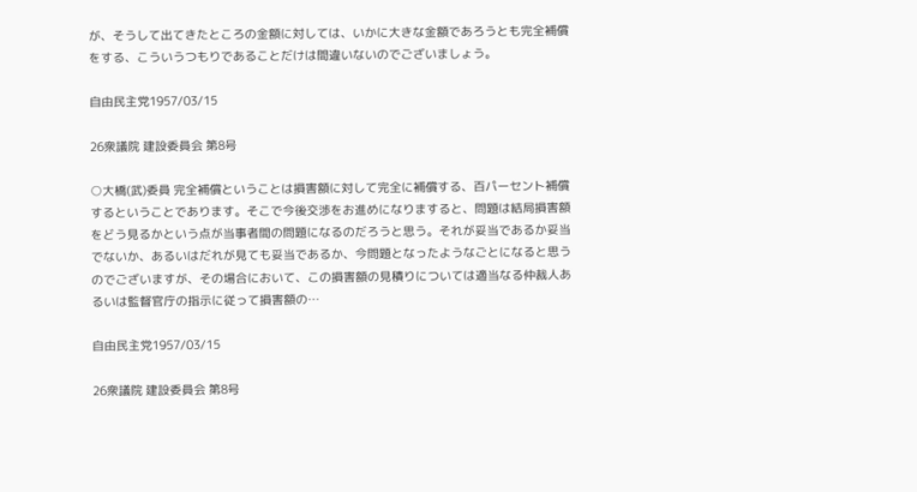が、そうして出てきたところの金額に対しては、いかに大きな金額であろうとも完全補償をする、こういうつもりであることだけは間違いないのでございましょう。

自由民主党1957/03/15

26衆議院 建設委員会 第8号

○大橋(武)委員 完全補償ということは損害額に対して完全に補償する、百パーセント補償するということであります。そこで今後交渉をお進めになりますると、問題は結局損害額をどう見るかという点が当事者間の問題になるのだろうと思う。それが妥当であるか妥当でないか、あるいはだれが見ても妥当であるか、今問題となったようなごとになると思うのでございますが、その場合において、この損害額の見積りについては適当なる仲裁人あるいは監督官庁の指示に従って損害額の…

自由民主党1957/03/15

26衆議院 建設委員会 第8号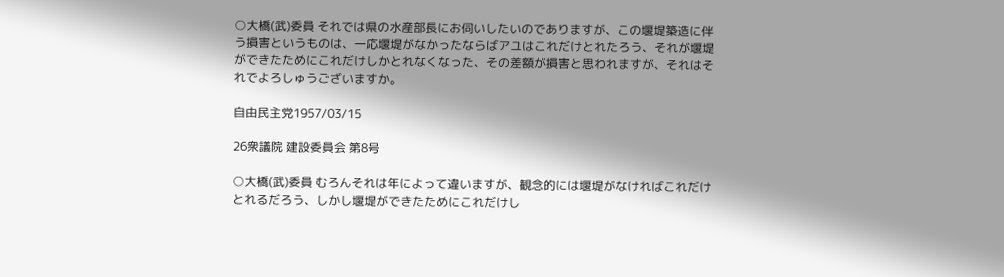○大橋(武)委員 それでは県の水産部長にお伺いしたいのでありますが、この堰堤築造に伴う損害というものは、一応堰堤がなかったならばアユはこれだけとれたろう、それが堰堤ができたためにこれだけしかとれなくなった、その差額が損害と思われますが、それはそれでよろしゅうございますか。

自由民主党1957/03/15

26衆議院 建設委員会 第8号

○大橋(武)委員 むろんそれは年によって違いますが、観念的には堰堤がなければこれだけとれるだろう、しかし堰堤ができたためにこれだけし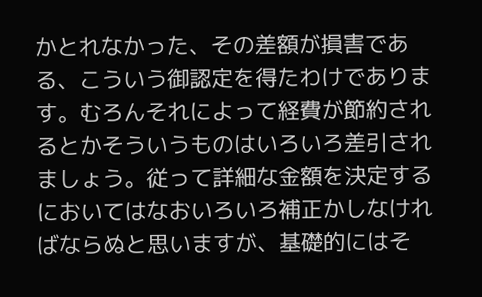かとれなかった、その差額が損害である、こういう御認定を得たわけであります。むろんそれによって経費が節約されるとかそういうものはいろいろ差引されましょう。従って詳細な金額を決定するにおいてはなおいろいろ補正かしなければならぬと思いますが、基礎的にはそ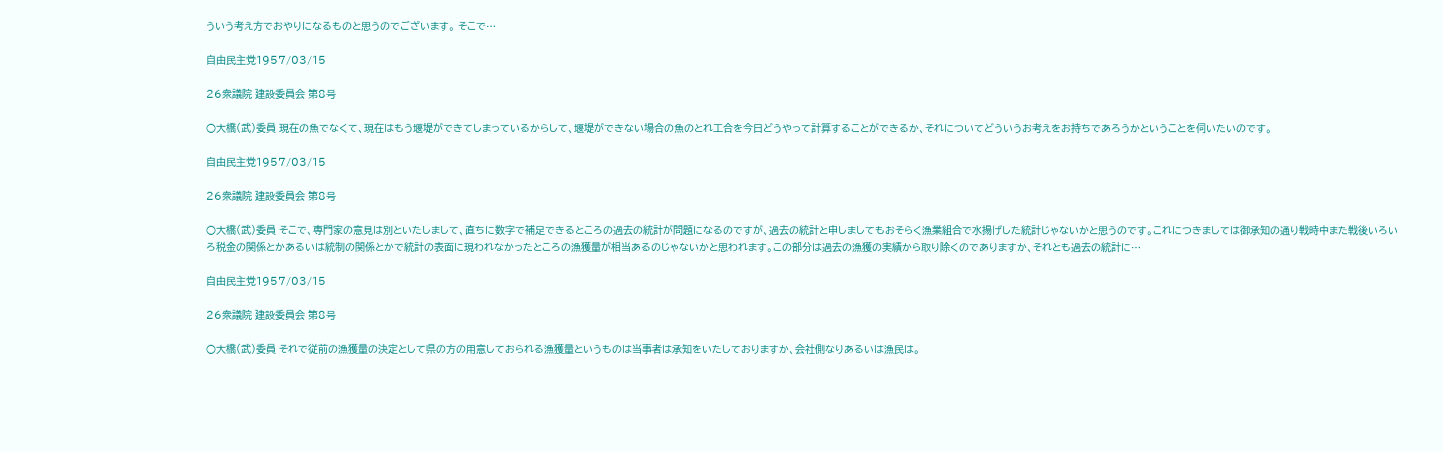ういう考え方でおやりになるものと思うのでございます。 そこで…

自由民主党1957/03/15

26衆議院 建設委員会 第8号

○大橋(武)委員 現在の魚でなくて、現在はもう堰堤ができてしまっているからして、堰堤ができない場合の魚のとれ工合を今日どうやって計算することができるか、それについてどういうお考えをお持ちであろうかということを伺いたいのです。

自由民主党1957/03/15

26衆議院 建設委員会 第8号

○大橋(武)委員 そこで、専門家の意見は別といたしまして、直ちに数字で補足できるところの過去の統計が問題になるのですが、過去の統計と申しましてもおそらく漁業組合で水揚げした統計じゃないかと思うのです。これにつきましては御承知の通り戦時中また戦後いろいろ税金の関係とかあるいは統制の関係とかで統計の表面に現われなかったところの漁獲量が相当あるのじゃないかと思われます。この部分は過去の漁獲の実績から取り除くのでありますか、それとも過去の統計に…

自由民主党1957/03/15

26衆議院 建設委員会 第8号

○大橋(武)委員 それで従前の漁獲量の決定として県の方の用意しておられる漁獲量というものは当事者は承知をいたしておりますか、会社側なりあるいは漁民は。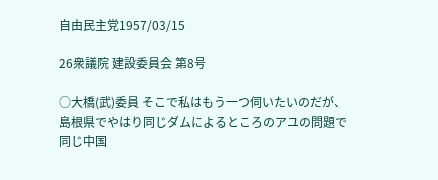自由民主党1957/03/15

26衆議院 建設委員会 第8号

○大橋(武)委員 そこで私はもう一つ伺いたいのだが、島根県でやはり同じダムによるところのアユの問題で同じ中国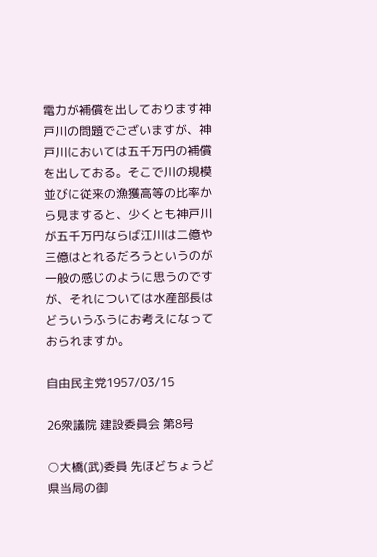電力が補償を出しております神戸川の問題でございますが、神戸川においては五千万円の補償を出しておる。そこで川の規模並びに従来の漁獲高等の比率から見ますると、少くとも神戸川が五千万円ならば江川は二億や三億はとれるだろうというのが一般の感じのように思うのですが、それについては水産部長はどういうふうにお考えになっておられますか。

自由民主党1957/03/15

26衆議院 建設委員会 第8号

○大橋(武)委員 先ほどちょうど県当局の御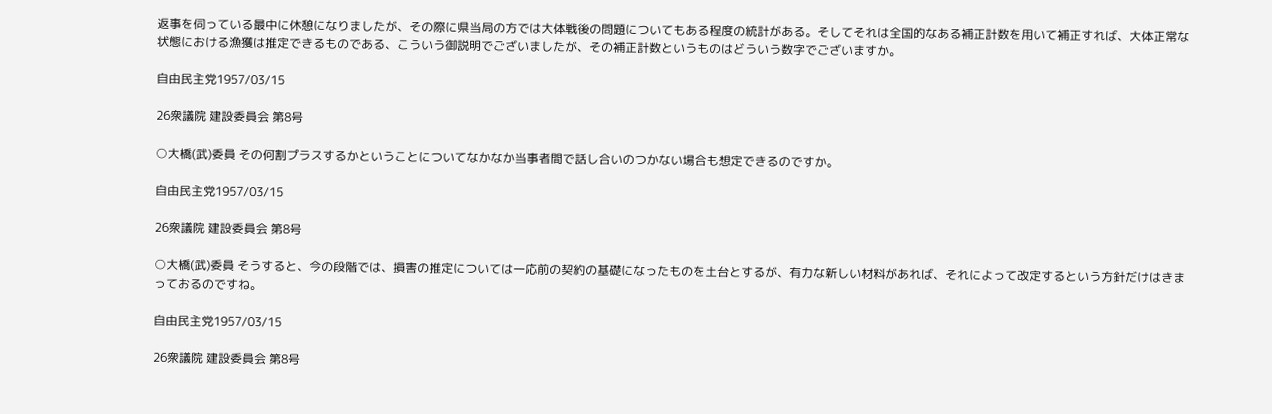返事を伺っている最中に休憩になりましたが、その際に県当局の方では大体戦後の問題についてもある程度の統計がある。そしてそれは全国的なある補正計数を用いて補正すれば、大体正常な状態における漁獲は推定できるものである、こういう御説明でございましたが、その補正計数というものはどういう数字でございますか。

自由民主党1957/03/15

26衆議院 建設委員会 第8号

○大橋(武)委員 その何割プラスするかということについてなかなか当事者間で話し合いのつかない場合も想定できるのですか。

自由民主党1957/03/15

26衆議院 建設委員会 第8号

○大橋(武)委員 そうすると、今の段階では、損害の推定については一応前の契約の基礎になったものを土台とするが、有力な新しい材料があれば、それによって改定するという方針だけはきまっておるのですね。

自由民主党1957/03/15

26衆議院 建設委員会 第8号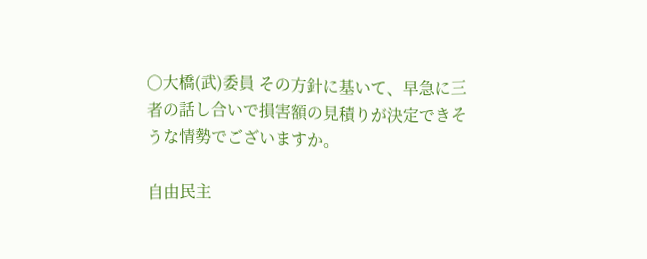○大橋(武)委員 その方針に基いて、早急に三者の話し合いで損害額の見積りが決定できそうな情勢でございますか。

自由民主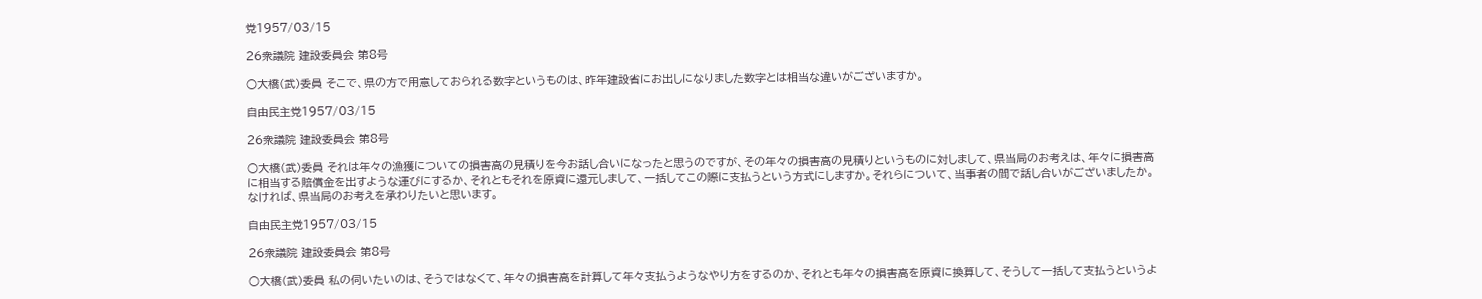党1957/03/15

26衆議院 建設委員会 第8号

○大橋(武)委員 そこで、県の方で用意しておられる数字というものは、昨年建設省にお出しになりました数字とは相当な違いがございますか。

自由民主党1957/03/15

26衆議院 建設委員会 第8号

○大橋(武)委員 それは年々の漁獲についての損害高の見積りを今お話し合いになったと思うのですが、その年々の損害高の見積りというものに対しまして、県当局のお考えは、年々に損害高に相当する賠償金を出すような運びにするか、それともそれを原資に還元しまして、一括してこの際に支払うという方式にしますか。それらについて、当事者の間で話し合いがございましたか。なければ、県当局のお考えを承わりたいと思います。

自由民主党1957/03/15

26衆議院 建設委員会 第8号

○大橋(武)委員 私の伺いたいのは、そうではなくて、年々の損害高を計算して年々支払うようなやり方をするのか、それとも年々の損害高を原資に換算して、そうして一括して支払うというよ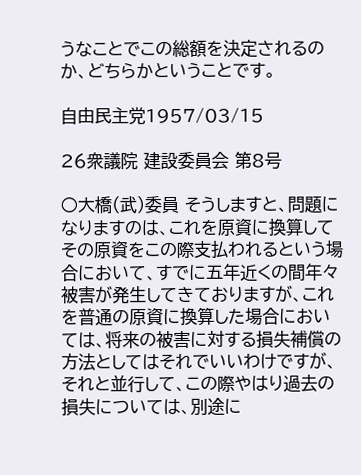うなことでこの総額を決定されるのか、どちらかということです。

自由民主党1957/03/15

26衆議院 建設委員会 第8号

○大橋(武)委員 そうしますと、問題になりますのは、これを原資に換算してその原資をこの際支払われるという場合において、すでに五年近くの間年々被害が発生してきておりますが、これを普通の原資に換算した場合においては、将来の被害に対する損失補償の方法としてはそれでいいわけですが、それと並行して、この際やはり過去の損失については、別途に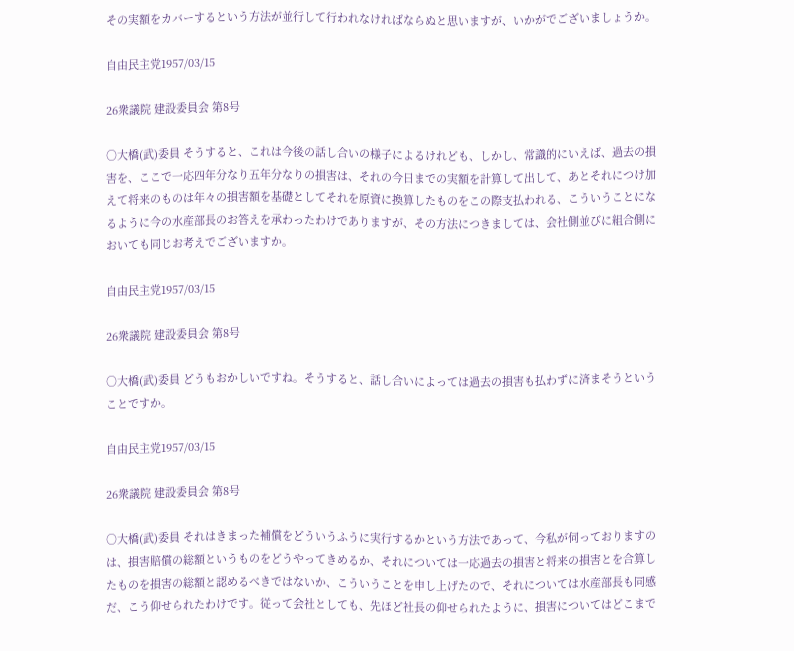その実額をカバーするという方法が並行して行われなければならぬと思いますが、いかがでございましょうか。

自由民主党1957/03/15

26衆議院 建設委員会 第8号

○大橋(武)委員 そうすると、これは今後の話し合いの様子によるけれども、しかし、常識的にいえば、過去の損害を、ここで一応四年分なり五年分なりの損害は、それの今日までの実額を計算して出して、あとそれにつけ加えて将来のものは年々の損害額を基礎としてそれを原資に換算したものをこの際支払われる、こういうことになるように今の水産部長のお答えを承わったわけでありますが、その方法につきましては、会社側並びに組合側においても同じお考えでございますか。

自由民主党1957/03/15

26衆議院 建設委員会 第8号

○大橋(武)委員 どうもおかしいですね。そうすると、話し合いによっては過去の損害も払わずに済まそうということですか。

自由民主党1957/03/15

26衆議院 建設委員会 第8号

○大橋(武)委員 それはきまった補償をどういうふうに実行するかという方法であって、今私が伺っておりますのは、損害賠償の総額というものをどうやってきめるか、それについては一応過去の損害と将来の損害とを合算したものを損害の総額と認めるべきではないか、こういうことを申し上げたので、それについては水産部長も同感だ、こう仰せられたわけです。従って会社としても、先ほど社長の仰せられたように、損害についてはどこまで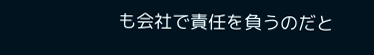も会社で責任を負うのだと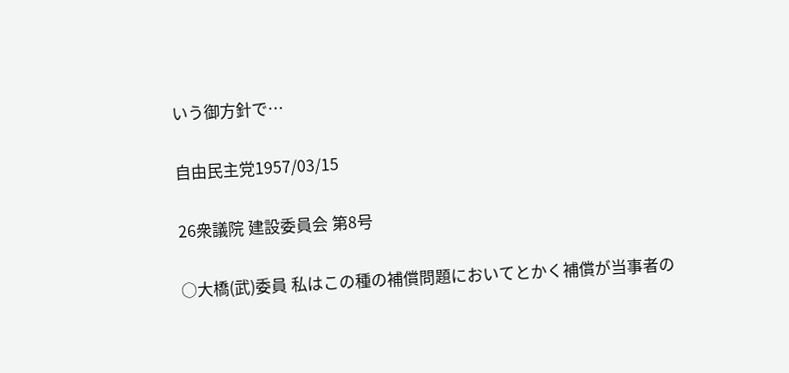いう御方針で…

自由民主党1957/03/15

26衆議院 建設委員会 第8号

○大橋(武)委員 私はこの種の補償問題においてとかく補償が当事者の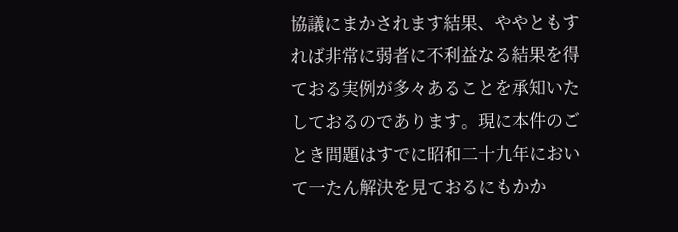協議にまかされます結果、ややともすれば非常に弱者に不利益なる結果を得ておる実例が多々あることを承知いたしておるのであります。現に本件のごとき問題はすでに昭和二十九年において一たん解決を見ておるにもかか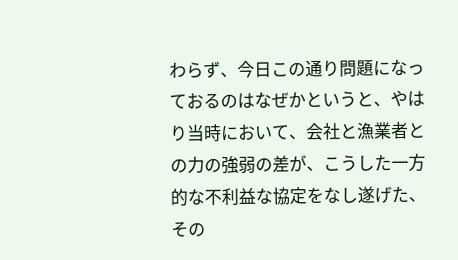わらず、今日この通り問題になっておるのはなぜかというと、やはり当時において、会社と漁業者との力の強弱の差が、こうした一方的な不利益な協定をなし遂げた、その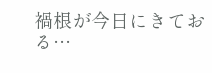禍根が今日にきておる…